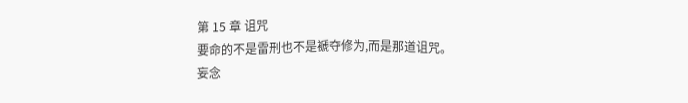第 15 章 诅咒
要命的不是雷刑也不是褫夺修为,而是那道诅咒。
妄念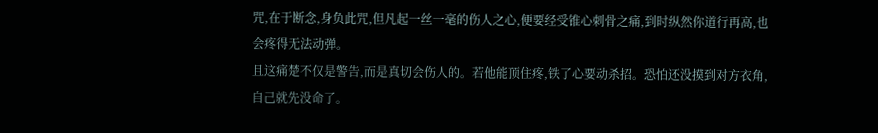咒,在于断念,身负此咒,但凡起一丝一毫的伤人之心,便要经受锥心刺骨之痛,到时纵然你道行再高,也会疼得无法动弹。
且这痛楚不仅是警告,而是真切会伤人的。若他能顶住疼,铁了心要动杀招。恐怕还没摸到对方衣角,自己就先没命了。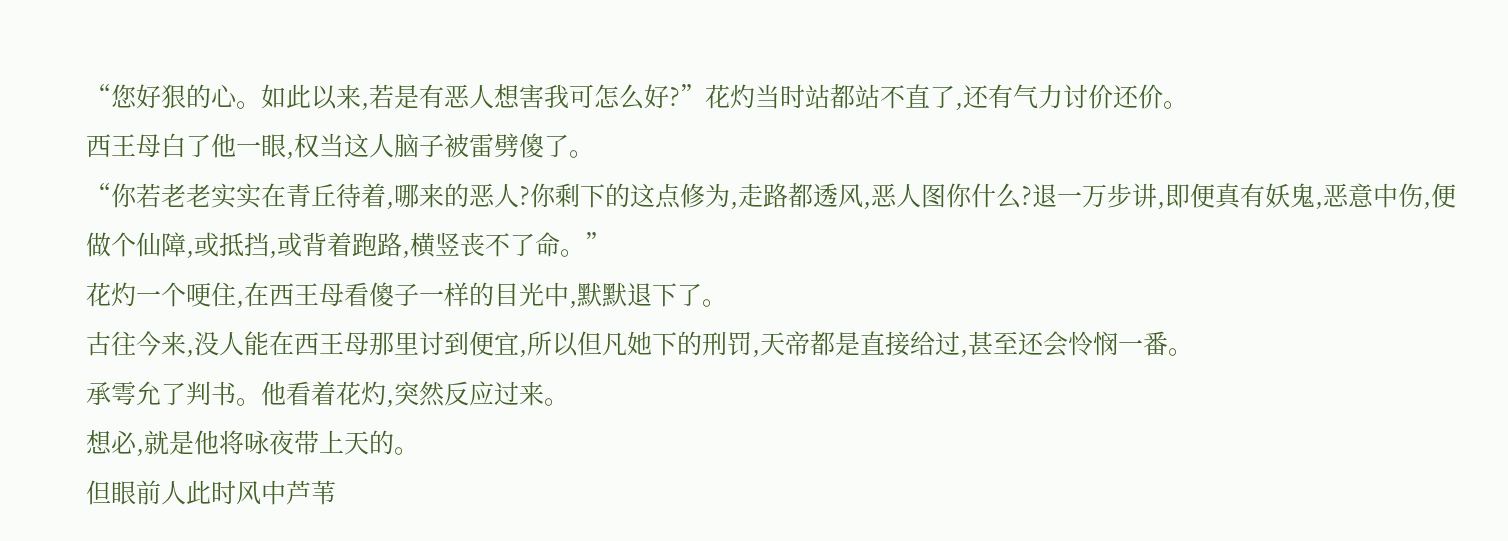“您好狠的心。如此以来,若是有恶人想害我可怎么好?”花灼当时站都站不直了,还有气力讨价还价。
西王母白了他一眼,权当这人脑子被雷劈傻了。
“你若老老实实在青丘待着,哪来的恶人?你剩下的这点修为,走路都透风,恶人图你什么?退一万步讲,即便真有妖鬼,恶意中伤,便做个仙障,或抵挡,或背着跑路,横竖丧不了命。”
花灼一个哽住,在西王母看傻子一样的目光中,默默退下了。
古往今来,没人能在西王母那里讨到便宜,所以但凡她下的刑罚,天帝都是直接给过,甚至还会怜悯一番。
承雩允了判书。他看着花灼,突然反应过来。
想必,就是他将咏夜带上天的。
但眼前人此时风中芦苇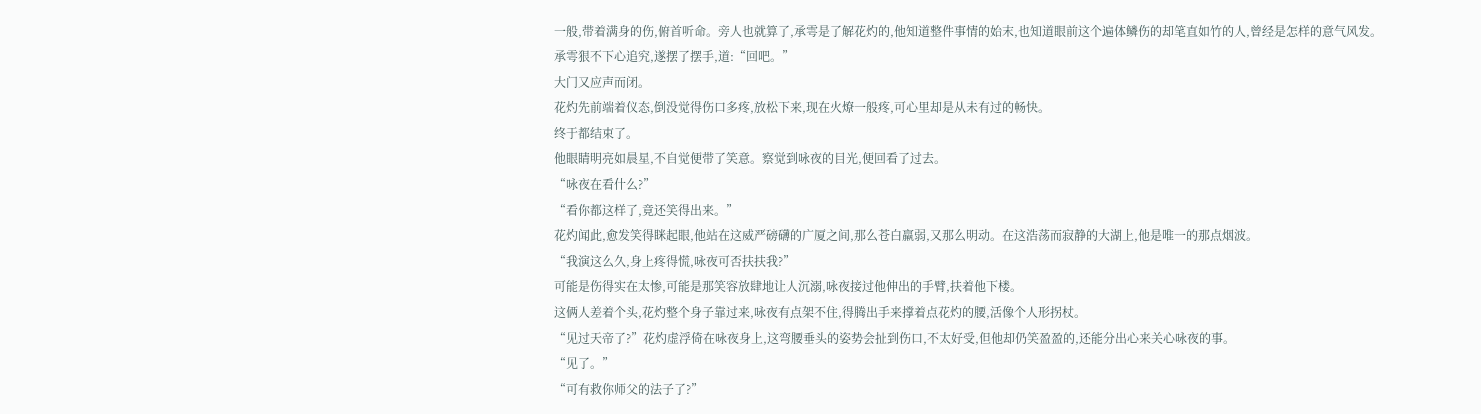一般,带着满身的伤,俯首听命。旁人也就算了,承雩是了解花灼的,他知道整件事情的始末,也知道眼前这个遍体鳞伤的却笔直如竹的人,曾经是怎样的意气风发。
承雩狠不下心追究,遂摆了摆手,道:“回吧。”
大门又应声而闭。
花灼先前端着仪态,倒没觉得伤口多疼,放松下来,现在火燎一般疼,可心里却是从未有过的畅快。
终于都结束了。
他眼睛明亮如晨星,不自觉便带了笑意。察觉到咏夜的目光,便回看了过去。
“咏夜在看什么?”
“看你都这样了,竟还笑得出来。”
花灼闻此,愈发笑得眯起眼,他站在这威严磅礴的广厦之间,那么苍白羸弱,又那么明动。在这浩荡而寂静的大湖上,他是唯一的那点烟波。
“我演这么久,身上疼得慌,咏夜可否扶扶我?”
可能是伤得实在太惨,可能是那笑容放肆地让人沉溺,咏夜接过他伸出的手臂,扶着他下楼。
这俩人差着个头,花灼整个身子靠过来,咏夜有点架不住,得腾出手来撑着点花灼的腰,活像个人形拐杖。
“见过天帝了?”花灼虚浮倚在咏夜身上,这弯腰垂头的姿势会扯到伤口,不太好受,但他却仍笑盈盈的,还能分出心来关心咏夜的事。
“见了。”
“可有救你师父的法子了?”